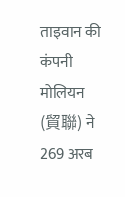ताइवान की कंपनी मोलियन (貿聯) ने 269 अरब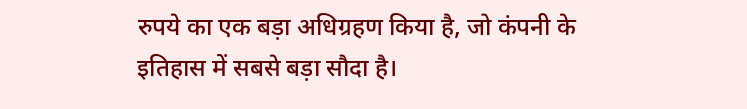रुपये का एक बड़ा अधिग्रहण किया है, जो कंपनी के इतिहास में सबसे बड़ा सौदा है।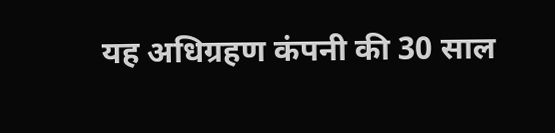यह अधिग्रहण कंपनी की 30 साल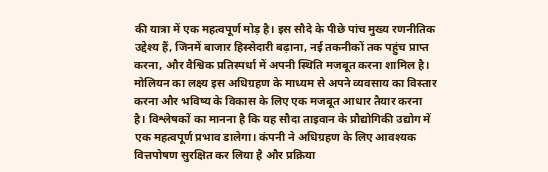की यात्रा में एक महत्वपूर्ण मोड़ है। इस सौदे के पीछे पांच मुख्य रणनीतिक उद्देश्य हैं, जिनमें बाजार हिस्सेदारी बढ़ाना, नई तकनीकों तक पहुंच प्राप्त करना, और वैश्विक प्रतिस्पर्धा में अपनी स्थिति मजबूत करना शामिल है। मोलियन का लक्ष्य इस अधिग्रहण के माध्यम से अपने व्यवसाय का विस्तार करना और भविष्य के विकास के लिए एक मजबूत आधार तैयार करना है। विश्लेषकों का मानना है कि यह सौदा ताइवान के प्रौद्योगिकी उद्योग में एक महत्वपूर्ण प्रभाव डालेगा। कंपनी ने अधिग्रहण के लिए आवश्यक वित्तपोषण सुरक्षित कर लिया है और प्रक्रिया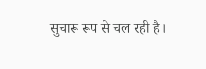सुचारू रूप से चल रही है।